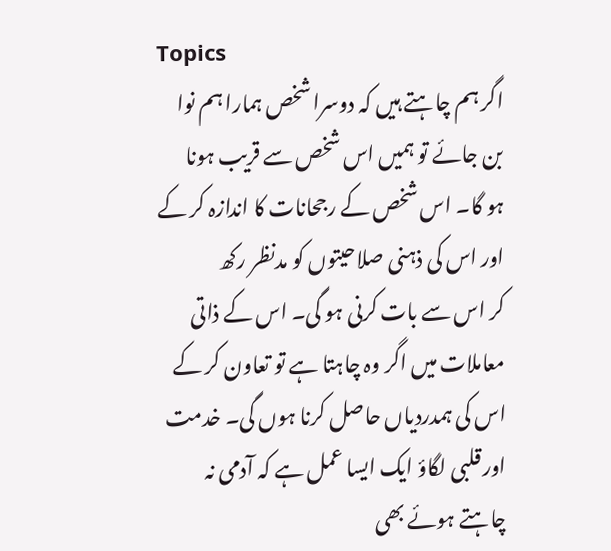Topics
اگر ہم چاہتے ہیں کہ دوسرا شخص ہمارا ہم نوا بن جائے تو ہمیں اس شخص سے قریب ہونا
ہو گا۔ اس شخص کے رجحانات کا اندازہ کر کے اور اس کی ذہنی صلاحیتوں کو مدنظر رکھ
کر اس سے بات کرنی ہو گی۔ اس کے ذاتی معاملات میں اگر وہ چاہتا ہے تو تعاون کر کے
اس کی ہمدردیاں حاصل کرنا ہوں گی۔ خدمت اور قلبی لگاؤ ایک ایسا عمل ہے کہ آدمی نہ
چاہتے ہوئے بھی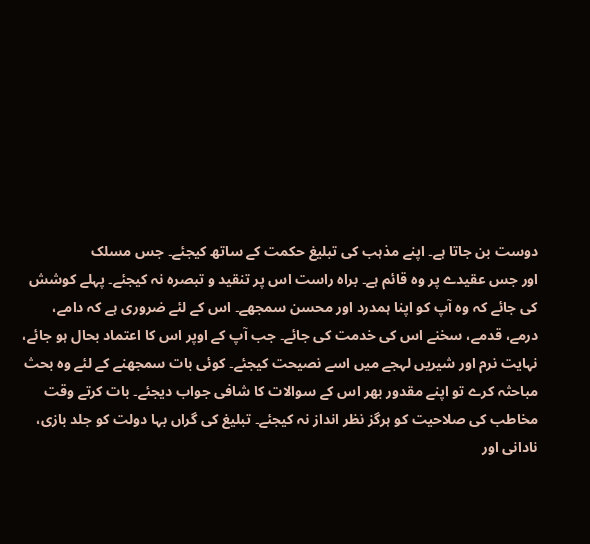دوست بن جاتا ہے۔ اپنے مذہب کی تبلیغ حکمت کے ساتھ کیجئے۔ جس مسلک
اور جس عقیدے پر وہ قائم ہے۔ براہ راست اس پر تنقید و تبصرہ نہ کیجئے۔ پہلے کوشش
کی جائے کہ وہ آپ کو اپنا ہمدرد اور محسن سمجھے۔ اس کے لئے ضروری ہے کہ دامے،
درمے، قدمے، سخنے اس کی خدمت کی جائے۔ جب آپ کے اوپر اس کا اعتماد بحال ہو جائے،
نہایت نرم اور شیریں لہجے میں اسے نصیحت کیجئے۔ کوئی بات سمجھنے کے لئے وہ بحث
مباحثہ کرے تو اپنے مقدور بھر اس کے سوالات کا شافی جواب دیجئے۔ بات کرتے وقت
مخاطب کی صلاحیت کو ہرگز نظر انداز نہ کیجئے۔ تبلیغ کی گراں بہا دولت کو جلد بازی،
نادانی اور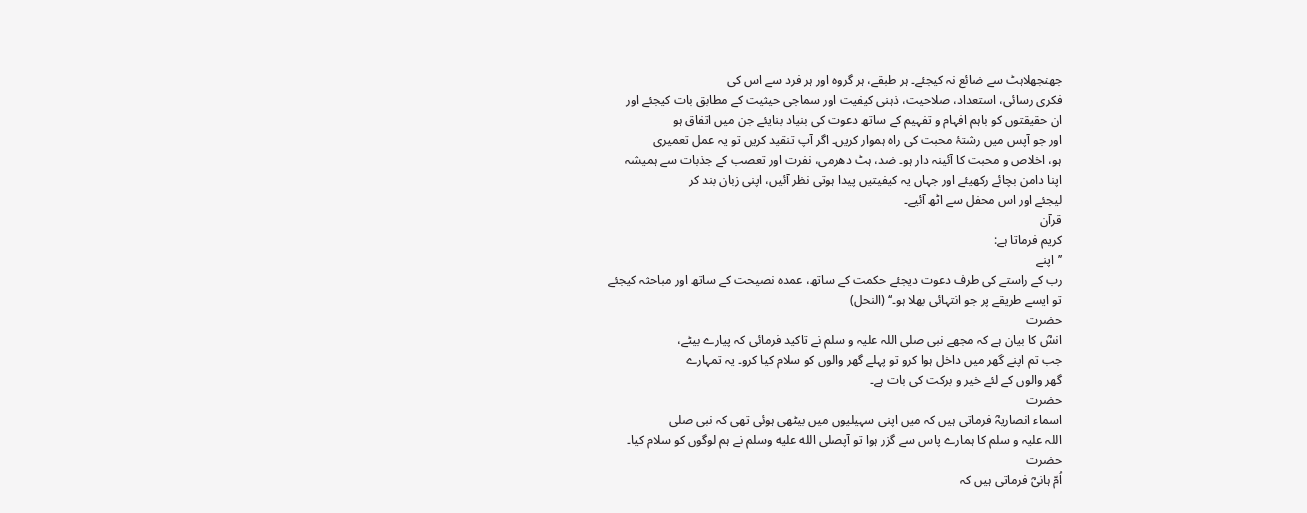جھنجھلاہٹ سے ضائع نہ کیجئے۔ ہر طبقے، ہر گروہ اور ہر فرد سے اس کی
فکری رسائی، استعداد، صلاحیت، ذہنی کیفیت اور سماجی حیثیت کے مطابق بات کیجئے اور
ان حقیقتوں کو باہم افہام و تفہیم کے ساتھ دعوت کی بنیاد بنایئے جن میں اتفاق ہو
اور جو آپس میں رشتۂ محبت کی راہ ہموار کریں۔ اگر آپ تنقید کریں تو یہ عمل تعمیری
ہو، اخلاص و محبت کا آئینہ دار ہو۔ ضد، ہٹ دھرمی، نفرت اور تعصب کے جذبات سے ہمیشہ
اپنا دامن بچائے رکھیئے اور جہاں یہ کیفیتیں پیدا ہوتی نظر آئیں، اپنی زبان بند کر
لیجئے اور اس محفل سے اٹھ آئیے۔
قرآن
کریم فرماتا ہے:
’’اپنے
رب کے راستے کی طرف دعوت دیجئے حکمت کے ساتھ، عمدہ نصیحت کے ساتھ اور مباحثہ کیجئے
تو ایسے طریقے پر جو انتہائی بھلا ہو۔‘‘ (النحل)
حضرت
انسؓ کا بیان ہے کہ مجھے نبی صلی اللہ علیہ و سلم نے تاکید فرمائی کہ پیارے بیٹے،
جب تم اپنے گھر میں داخل ہوا کرو تو پہلے گھر والوں کو سلام کیا کرو۔ یہ تمہارے
گھر والوں کے لئے خیر و برکت کی بات ہے۔
حضرت
اسماء انصاریہؓ فرماتی ہیں کہ میں اپنی سہیلیوں میں بیٹھی ہوئی تھی کہ نبی صلی
اللہ علیہ و سلم کا ہمارے پاس سے گزر ہوا تو آپصلى الله عليه وسلم نے ہم لوگوں کو سلام کیا۔
حضرت
اُمّ ہانیؓ فرماتی ہیں کہ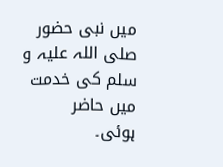میں نبی حضور صلی اللہ علیہ و سلم کی خدمت میں حاضر
ہوئی۔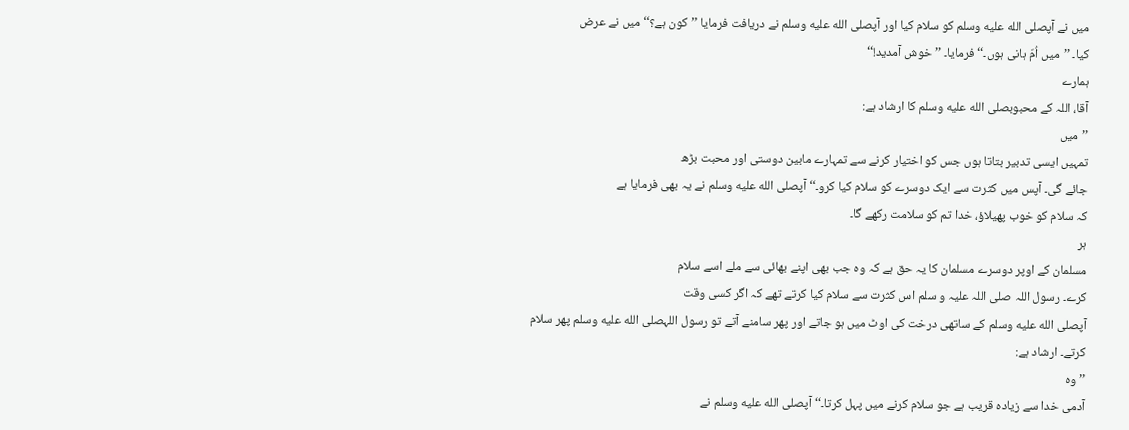میں نے آپصلى الله عليه وسلم کو سلام کیا اور آپصلى الله عليه وسلم نے دریافت فرمایا ’’کون ہے؟‘‘ میں نے عرض
کیا۔ ’’میں اُمّ ہانی ہوں۔‘‘ فرمایا۔ ’’خوش آمدید!‘‘
ہمارے
آقا، اللہ کے محبوبصلى الله عليه وسلم کا ارشاد ہے:
’’میں
تمہیں ایسی تدبیر بتاتا ہوں جس کو اختیار کرنے سے تمہارے مابین دوستی اور محبت بڑھ
جائے گی۔ آپس میں کثرت سے ایک دوسرے کو سلام کیا کرو۔‘‘ آپصلى الله عليه وسلم نے یہ بھی فرمایا ہے
کہ سلام کو خوب پھیلاؤ، خدا تم کو سلامت رکھے گا۔
ہر
مسلمان کے اوپر دوسرے مسلمان کا یہ حق ہے کہ وہ جب بھی اپنے بھائی سے ملے اسے سلام
کرے۔ رسول اللہ صلی اللہ علیہ و سلم اس کثرت سے سلام کیا کرتے تھے کہ اگر کسی وقت
آپصلى الله عليه وسلم کے ساتھی درخت کی اوٹ میں ہو جاتے اور پھر سامنے آتے تو رسول اللہصلى الله عليه وسلم پھر سلام
کرتے۔ ارشاد ہے:
’’وہ
آدمی خدا سے زیادہ قریب ہے جو سلام کرنے میں پہل کرتا۔‘‘ آپصلى الله عليه وسلم نے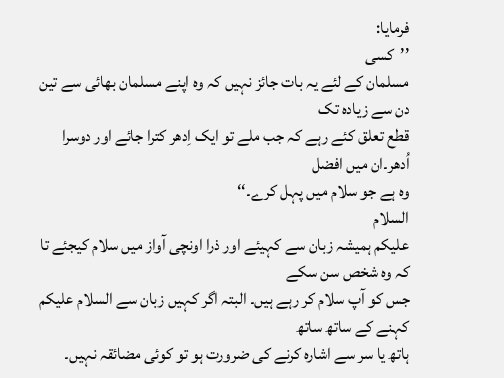فرمایا:
’’کسی
مسلمان کے لئے یہ بات جائز نہیں کہ وہ اپنے مسلمان بھائی سے تین دن سے زیادہ تک
قطع تعلق کئے رہے کہ جب ملے تو ایک اِدھر کترا جائے اور دوسرا اُدھر۔ان میں افضل
وہ ہے جو سلام میں پہل کرے۔‘‘
السلام
علیکم ہمیشہ زبان سے کہیئے اور ذرا اونچی آواز میں سلام کیجئے تا کہ وہ شخص سن سکے
جس کو آپ سلام کر رہے ہیں۔ البتہ اگر کہیں زبان سے السلام علیکم کہنے کے ساتھ ساتھ
ہاتھ یا سر سے اشارہ کرنے کی ضرورت ہو تو کوئی مضائقہ نہیں۔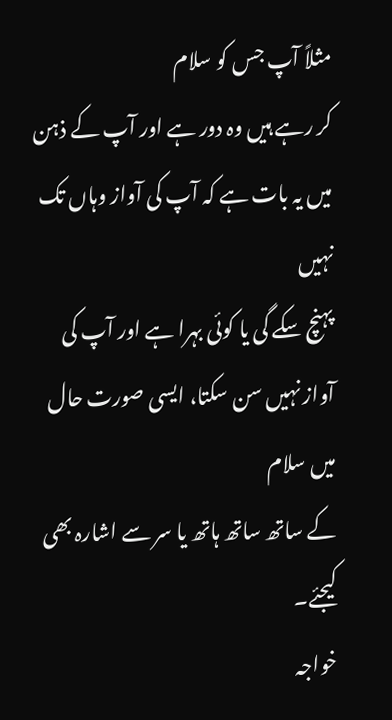مثلاً آپ جس کو سلام
کر رہے ہیں وہ دور ہے اور آپ کے ذہن میں یہ بات ہے کہ آپ کی آواز وہاں تک نہیں
پہنچ سکے گی یا کوئی بہرا ہے اور آپ کی آواز نہیں سن سکتا، ایسی صورت حال میں سلام
کے ساتھ ساتھ ہاتھ یا سر سے اشارہ بھی کیجئے۔
خواجہ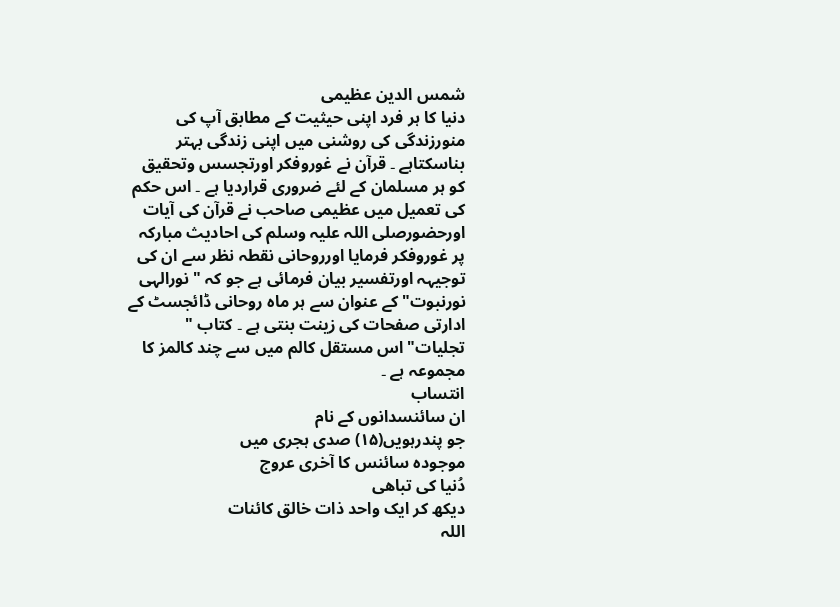شمس الدین عظیمی
دنیا کا ہر فرد اپنی حیثیت کے مطابق آپ کی منورزندگی کی روشنی میں اپنی زندگی بہتر بناسکتاہے ۔ قرآن نے غوروفکر اورتجسس وتحقیق کو ہر مسلمان کے لئے ضروری قراردیا ہے ۔ اس حکم کی تعمیل میں عظیمی صاحب نے قرآن کی آیات اورحضورصلی اللہ علیہ وسلم کی احادیث مبارکہ پر غوروفکر فرمایا اورروحانی نقطہ نظر سے ان کی توجیہہ اورتفسیر بیان فرمائی ہے جو کہ "نورالہی نورنبوت" کے عنوان سے ہر ماہ روحانی ڈائجسٹ کے ادارتی صفحات کی زینت بنتی ہے ۔ کتاب " تجلیات" اس مستقل کالم میں سے چند کالمز کا مجموعہ ہے ۔
انتساب
ان سائنسدانوں کے نام
جو پندرہویں(۱۵) صدی ہجری میں
موجودہ سائنس کا آخری عروج
دُنیا کی تباھی
دیکھ کر ایک واحد ذات خالق کائنات
اللہ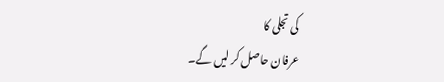کی تجلی کا
عرفان حاصل کر لیں گے۔